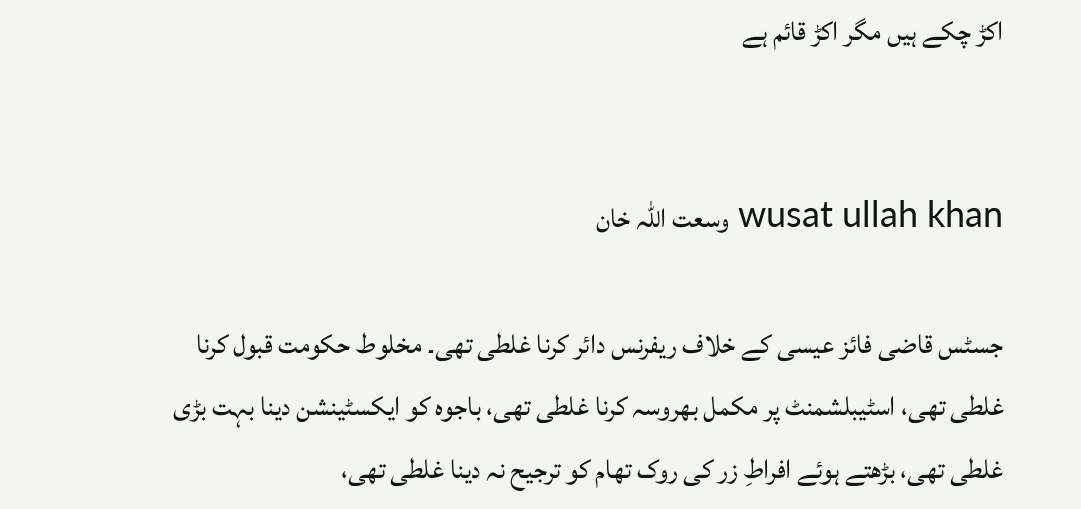اکڑ چکے ہیں مگر اکڑ قائم ہے


wusat ullah khan وسعت اللہ خان

جسٹس قاضی فائز عیسی کے خلاف ریفرنس دائر کرنا غلطی تھی۔ مخلوط حکومت قبول کرنا غلطی تھی، اسٹیبلشمنٹ پر مکمل بھروسہ کرنا غلطی تھی، باجوہ کو ایکسٹینشن دینا بہت بڑی غلطی تھی، بڑھتے ہوئے افراطِ زر کی روک تھام کو ترجیح نہ دینا غلطی تھی،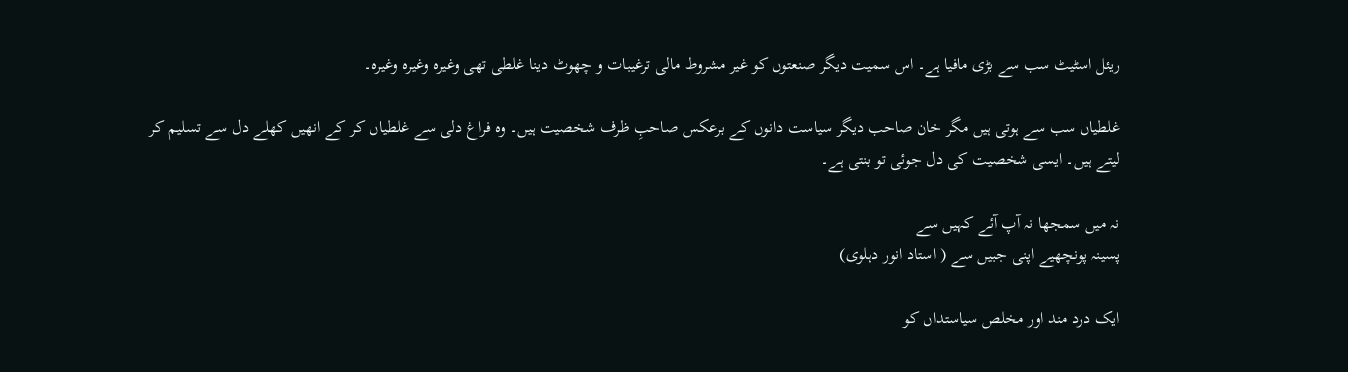ریئل اسٹیٹ سب سے بڑی مافیا ہے۔ اس سمیت دیگر صنعتوں کو غیر مشروط مالی ترغیبات و چھوٹ دینا غلطی تھی وغیرہ وغیرہ وغیرہ۔

غلطیاں سب سے ہوتی ہیں مگر خان صاحب دیگر سیاست دانوں کے برعکس صاحبِ ظرف شخصیت ہیں۔ وہ فراغ دلی سے غلطیاں کر کے انھیں کھلے دل سے تسلیم کر لیتے ہیں۔ ایسی شخصیت کی دل جوئی تو بنتی ہے۔

نہ میں سمجھا نہ آپ آئے کہیں سے
پسینہ پونچھیے اپنی جبیں سے ( استاد انور دہلوی)

ایک درد مند اور مخلص سیاستداں کو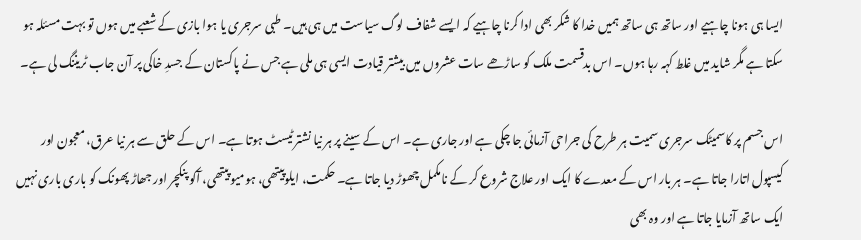ایسا ہی ہونا چاہیے اور ساتھ ہی ساتھ ہمیں خدا کا شکر بھی ادا کرنا چاہیے کہ ایسے شفاف لوگ سیاست میں ہی ہیں۔ طبی سرجری یا ہوا بازی کے شعبے میں ہوں تو بہت مسئلہ ہو سکتا ہے مگر شاید میں غلط کہہ رہا ہوں۔ اس بدقسمت ملک کو ساڑھے سات عشروں میں بیشتر قیادت ایسی ہی ملی ہے جس نے پاکستان کے جسدِ خاکی پر آن جاب ٹریننگ لی ہے۔

اس جسم پر کاسمیٹک سرجری سمیت ہر طرح کی جراحی آزمائی جا چکی ہے اور جاری ہے۔ اس کے سینے پر ہر نیا نشتر ٹیسٹ ہوتا ہے۔ اس کے حلق سے ہر نیا عرق، معجون اور کیسپول اتارا جاتا ہے۔ ہر بار اس کے معدے کا ایک اور علاج شروع کر کے نامکمل چھوڑ دیا جاتا ہے۔ حکمت، ایلوپیتھی، ہومیو پیتھی، آکو پنکچر اور جھاڑ پھونک کو باری باری نہیں ایک ساتھ آزمایا جاتا ہے اور وہ بھی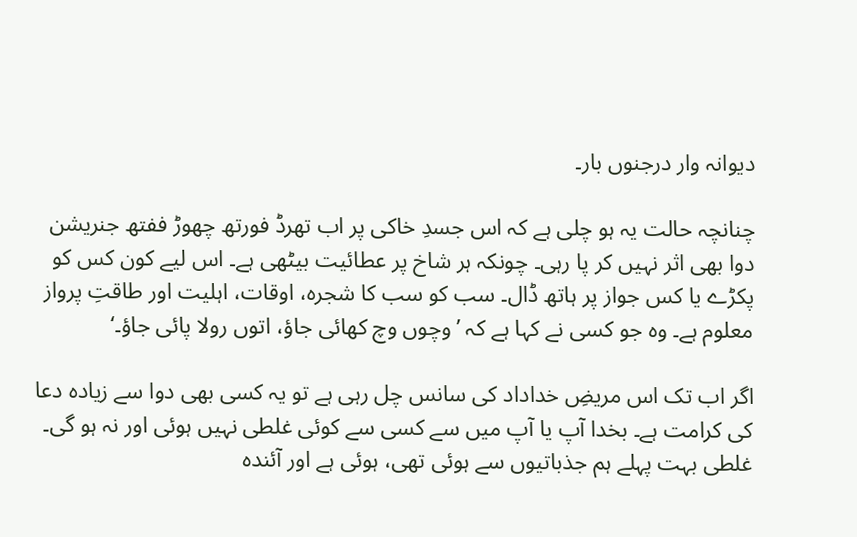دیوانہ وار درجنوں بار۔

چنانچہ حالت یہ ہو چلی ہے کہ اس جسدِ خاکی پر اب تھرڈ فورتھ چھوڑ ففتھ جنریشن دوا بھی اثر نہیں کر پا رہی۔ چونکہ ہر شاخ پر عطائیت بیٹھی ہے۔ اس لیے کون کس کو پکڑے یا کس جواز پر ہاتھ ڈال۔ سب کو سب کا شجرہ، اوقات، اہلیت اور طاقتِ پرواز معلوم ہے۔ وہ جو کسی نے کہا ہے کہ ’وچوں وچ کھائی جاؤ، اتوں رولا پائی جاؤ۔‘

اگر اب تک اس مریضِ خداداد کی سانس چل رہی ہے تو یہ کسی بھی دوا سے زیادہ دعا کی کرامت ہے۔ بخدا آپ یا آپ میں سے کسی سے کوئی غلطی نہیں ہوئی اور نہ ہو گی۔ غلطی بہت پہلے ہم جذباتیوں سے ہوئی تھی، ہوئی ہے اور آئندہ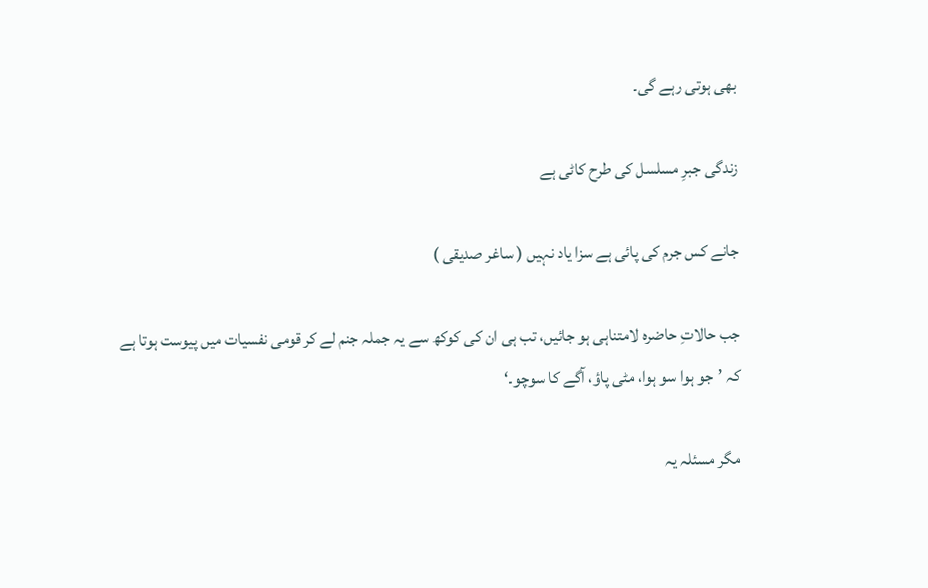بھی ہوتی رہے گی۔

زندگی جبرِ مسلسل کی طرح کاٹی ہے

جانے کس جرم کی پائی ہے سزا یاد نہیں ( ساغر صدیقی )

جب حالاتِ حاضرہ لامتناہی ہو جائیں، تب ہی ان کی کوکھ سے یہ جملہ جنم لے کر قومی نفسیات میں پیوست ہوتا ہے کہ ’جو ہوا سو ہوا، مٹی پاؤ، آگے کا سوچو۔‘

مگر مسئلہ یہ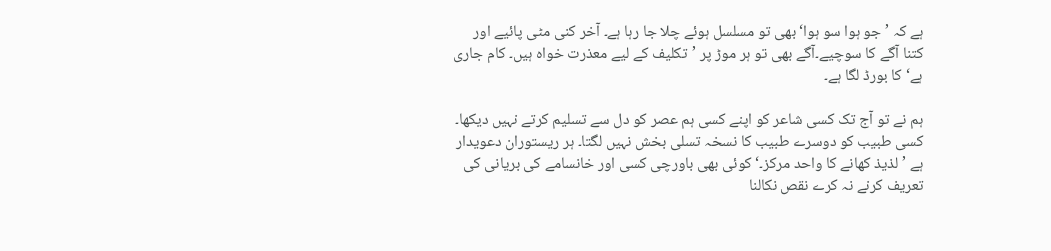ہے کہ ’جو ہوا سو ہوا‘ بھی تو مسلسل ہوئے چلا جا رہا ہے۔ آخر کنی مٹی پائیے اور کتنا آگے کا سوچیے۔آگے بھی تو ہر موڑ پر ’تکلیف کے لیے معذرت خواہ ہیں۔ کام جاری ہے‘ کا بورڈ لگا ہے۔

ہم نے تو آج تک کسی شاعر کو اپنے کسی ہم عصر کو دل سے تسلیم کرتے نہیں دیکھا۔ کسی طبیب کو دوسرے طبیب کا نسخہ تسلی بخش نہیں لگتا۔ ہر ریستوران دعویدار ہے ’لذیذ کھانے کا واحد مرکز۔‘ کوئی بھی باورچی کسی اور خانسامے کی بریانی کی تعریف کرنے نہ کرے نقص نکالنا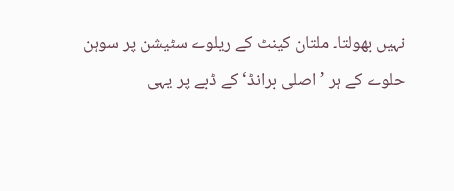نہیں بھولتا۔ ملتان کینٹ کے ریلوے سٹیشن پر سوہن حلوے کے ہر ’اصلی برانڈ‘ کے ڈبے پر یہی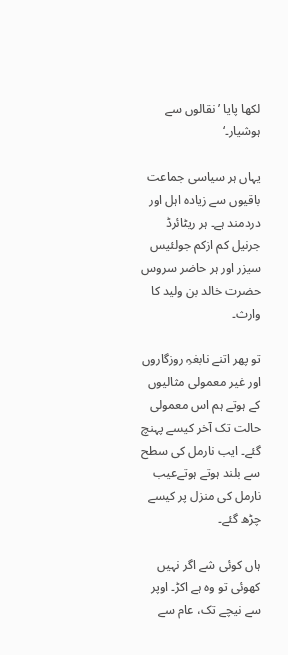لکھا پایا ’نقالوں سے ہوشیار۔‘

یہاں ہر سیاسی جماعت باقیوں سے زیادہ اہل اور دردمند ہے۔ ہر ریٹائرڈ جرنیل کم ازکم جولئیس سیزر اور ہر حاضر سروس حضرت خالد بن ولید کا وارث۔

تو پھر اتنے نابغہِ روزگاروں اور غیر معمولی مثالیوں کے ہوتے ہم اس معمولی حالت تک آخر کیسے پہنچ گئے۔ ایب نارمل کی سطح سے بلند ہوتے ہوتےعیب نارمل کی منزل پر کیسے چڑھ گئے۔

ہاں کوئی شے اگر نہیں کھوئی تو وہ ہے اکڑ۔ اوپر سے نیچے تک، عام سے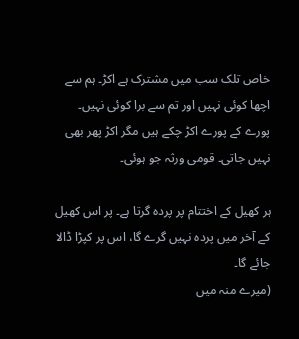خاص تلک سب میں مشترک ہے اکڑ۔ ہم سے اچھا کوئی نہیں اور تم سے برا کوئی نہیں۔ پورے کے پورے اکڑ چکے ہیں مگر اکڑ پھر بھی نہیں جاتی۔ قومی ورثہ جو ہوئی۔

ہر کھیل کے اختتام پر پردہ گرتا ہے۔ پر اس کھیل کے آخر میں پردہ نہیں گرے گا، اس پر کپڑا ڈالا جائے گا۔
(میرے منہ میں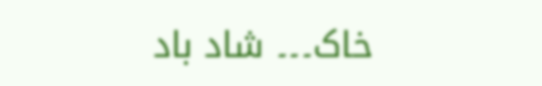خاک۔۔۔ شاد باد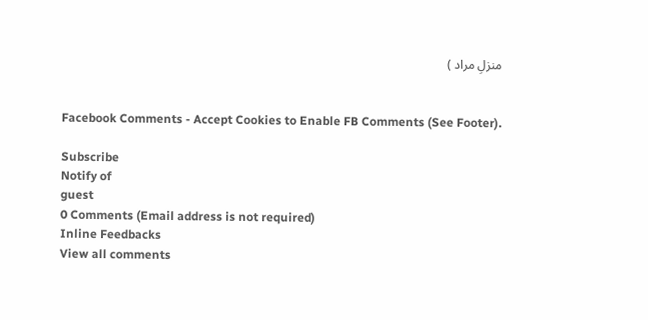منزلِ مراد )


Facebook Comments - Accept Cookies to Enable FB Comments (See Footer).

Subscribe
Notify of
guest
0 Comments (Email address is not required)
Inline Feedbacks
View all comments